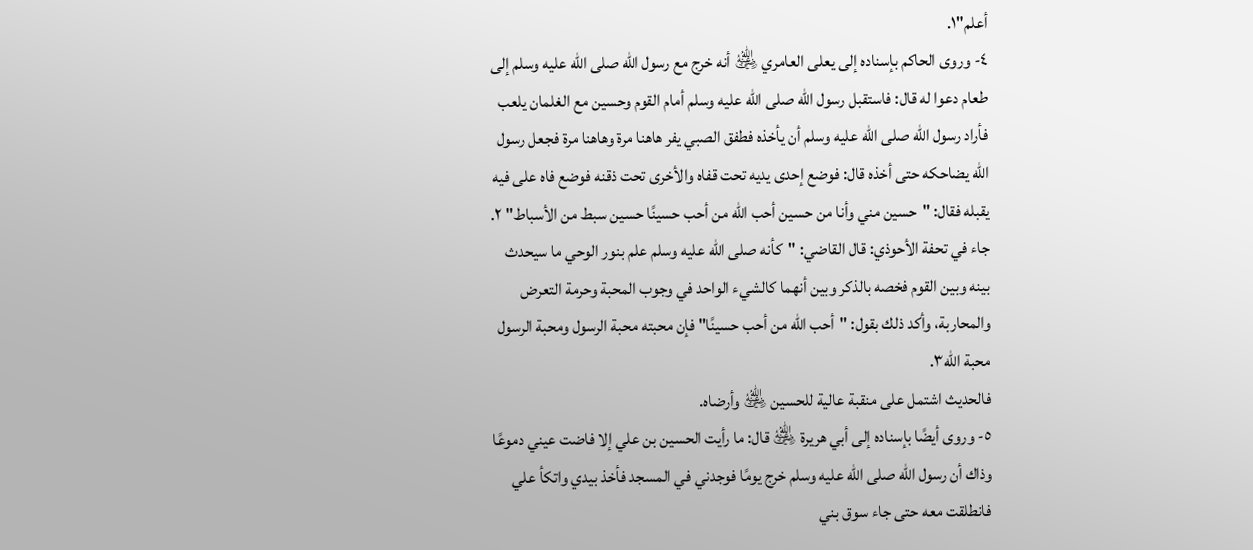أعلم"١.
٤- وروى الحاكم بإسناده إلى يعلى العامري ﵁ أنه خرج مع رسول الله صلى الله عليه وسلم إلى طعام دعوا له قال: فاستقبل رسول الله صلى الله عليه وسلم أمام القوم وحسين مع الغلمان يلعب فأراد رسول الله صلى الله عليه وسلم أن يأخذه فطفق الصبي يفر هاهنا مرة وهاهنا مرة فجعل رسول الله يضاحكه حتى أخذه قال: فوضع إحدى يديه تحت قفاه والأخرى تحت ذقنه فوضع فاه على فيه يقبله فقال: "حسين مني وأنا من حسين أحب الله من أحب حسينًا حسين سبط من الأسباط" ٢.
جاء في تحفة الأحوذي: قال القاضي: "كأنه صلى الله عليه وسلم علم بنور الوحي ما سيحدث بينه وبين القوم فخصه بالذكر وبين أنهما كالشيء الواحد في وجوب المحبة وحرمة التعرض والمحاربة، وأكد ذلك بقول: "أحب الله من أحب حسينًا" فإن محبته محبة الرسول ومحبة الرسول محبة الله٣.
فالحديث اشتمل على منقبة عالية للحسين ﵁ وأرضاه.
٥- وروى أيضًا بإسناده إلى أبي هريرة ﵁ قال: ما رأيت الحسين بن علي إلا فاضت عيني دموعًا وذاك أن رسول الله صلى الله عليه وسلم خرج يومًا فوجدني في المسجد فأخذ بيدي واتكأ علي فانطلقت معه حتى جاء سوق بني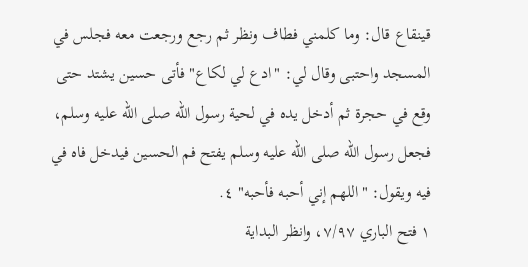قينقاع قال: وما كلمني فطاف ونظر ثم رجع ورجعت معه فجلس في المسجد واحتبى وقال لي: "ادع لي لكاع" فأتى حسين يشتد حتى وقع في حجرة ثم أدخل يده في لحية رسول الله صلى الله عليه وسلم، فجعل رسول الله صلى الله عليه وسلم يفتح فم الحسين فيدخل فاه في فيه ويقول: "اللهم إني أحبه فأحبه" ٤.
١ فتح الباري ٧/٩٧، وانظر البداية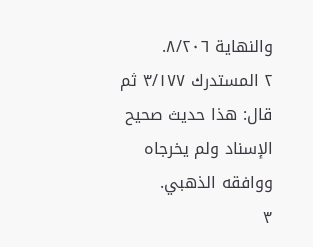والنهاية ٨/٢٠٦.
٢ المستدرك ٣/١٧٧ ثم قال: هذا حديث صحيح الإسناد ولم يخرجاه ووافقه الذهبي.
٣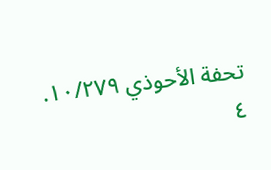تحفة الأحوذي ١٠/٢٧٩.
٤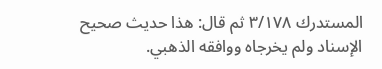المستدرك ٣/١٧٨ ثم قال: هذا حديث صحيح الإسناد ولم يخرجاه ووافقه الذهبي.